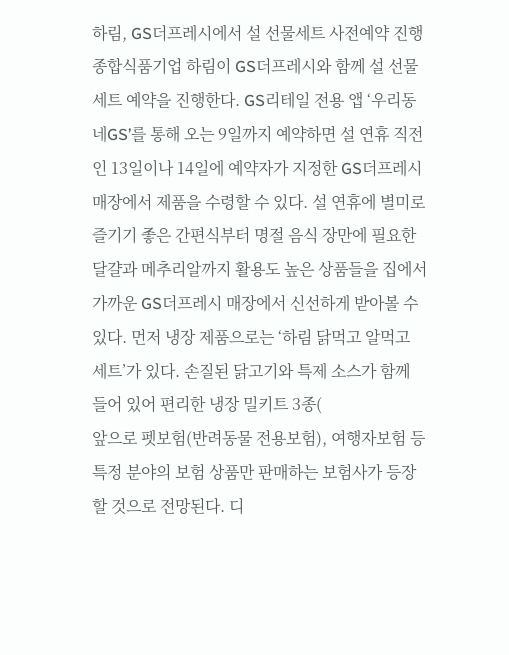하림, GS더프레시에서 설 선물세트 사전예약 진행
종합식품기업 하림이 GS더프레시와 함께 설 선물세트 예약을 진행한다. GS리테일 전용 앱 ‘우리동네GS’를 통해 오는 9일까지 예약하면 설 연휴 직전인 13일이나 14일에 예약자가 지정한 GS더프레시 매장에서 제품을 수령할 수 있다. 설 연휴에 별미로 즐기기 좋은 간편식부터 명절 음식 장만에 필요한 달걀과 메추리알까지 활용도 높은 상품들을 집에서 가까운 GS더프레시 매장에서 신선하게 받아볼 수 있다. 먼저 냉장 제품으로는 ‘하림 닭먹고 알먹고 세트’가 있다. 손질된 닭고기와 특제 소스가 함께 들어 있어 편리한 냉장 밀키트 3종(
앞으로 펫보험(반려동물 전용보험), 여행자보험 등 특정 분야의 보험 상품만 판매하는 보험사가 등장할 것으로 전망된다. 디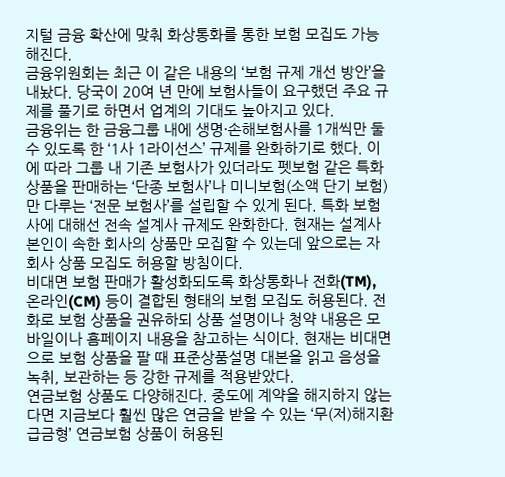지털 금융 확산에 맞춰 화상통화를 통한 보험 모집도 가능해진다.
금융위원회는 최근 이 같은 내용의 ‘보험 규제 개선 방안’을 내놨다. 당국이 20여 년 만에 보험사들이 요구했던 주요 규제를 풀기로 하면서 업계의 기대도 높아지고 있다.
금융위는 한 금융그룹 내에 생명·손해보험사를 1개씩만 둘 수 있도록 한 ‘1사 1라이선스’ 규제를 완화하기로 했다. 이에 따라 그룹 내 기존 보험사가 있더라도 펫보험 같은 특화상품을 판매하는 ‘단종 보험사’나 미니보험(소액 단기 보험)만 다루는 ‘전문 보험사’를 설립할 수 있게 된다. 특화 보험사에 대해선 전속 설계사 규제도 완화한다. 현재는 설계사 본인이 속한 회사의 상품만 모집할 수 있는데 앞으로는 자회사 상품 모집도 허용할 방침이다.
비대면 보험 판매가 활성화되도록 화상통화나 전화(TM), 온라인(CM) 등이 결합된 형태의 보험 모집도 허용된다. 전화로 보험 상품을 권유하되 상품 설명이나 청약 내용은 모바일이나 홈페이지 내용을 참고하는 식이다. 현재는 비대면으로 보험 상품을 팔 때 표준상품설명 대본을 읽고 음성을 녹취, 보관하는 등 강한 규제를 적용받았다.
연금보험 상품도 다양해진다. 중도에 계약을 해지하지 않는다면 지금보다 훨씬 많은 연금을 받을 수 있는 ‘무(저)해지환급금형’ 연금보험 상품이 허용된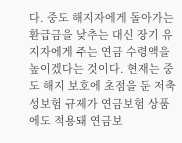다. 중도 해지자에게 돌아가는 환급금을 낮추는 대신 장기 유지자에게 주는 연금 수령액을 높이겠다는 것이다. 현재는 중도 해지 보호에 초점을 둔 저축성보험 규제가 연금보험 상품에도 적용돼 연금보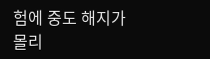험에 중도 해지가 몰리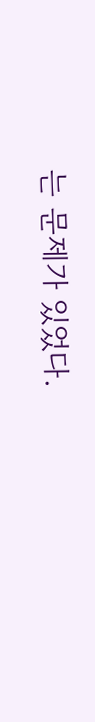는 문제가 있었다.